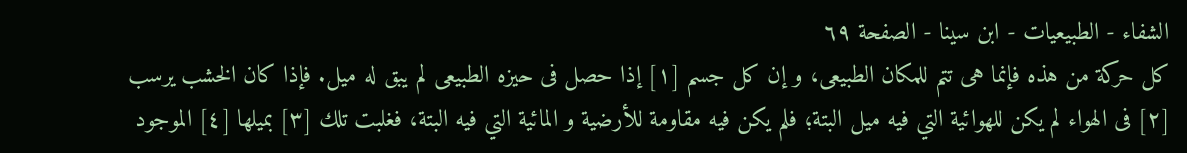الشفاء - الطبيعيات - ابن سينا - الصفحة ٦٩
كل حركة من هذه فإنما هى تتم للمكان الطبيعى، و إن كل جسم [١] إذا حصل فى حيزه الطبيعى لم يبق له ميل. فإذا كان الخشب يرسب [٢] فى الهواء لم يكن للهوائية التي فيه ميل البتة؛ فلم يكن فيه مقاومة للأرضية و المائية التي فيه البتة، فغلبت تلك [٣] بميلها [٤] الموجود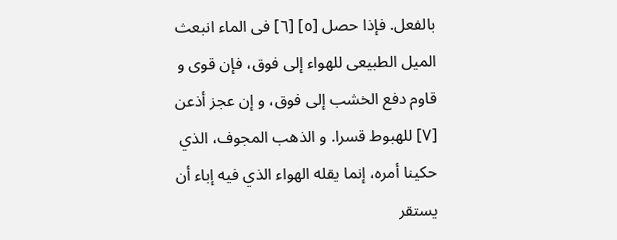بالفعل. فإذا حصل [٥] [٦] فى الماء انبعث الميل الطبيعى للهواء إلى فوق، فإن قوى و قاوم دفع الخشب إلى فوق، و إن عجز أذعن [٧] للهبوط قسرا. و الذهب المجوف، الذي حكينا أمره، إنما يقله الهواء الذي فيه إباء أن يستقر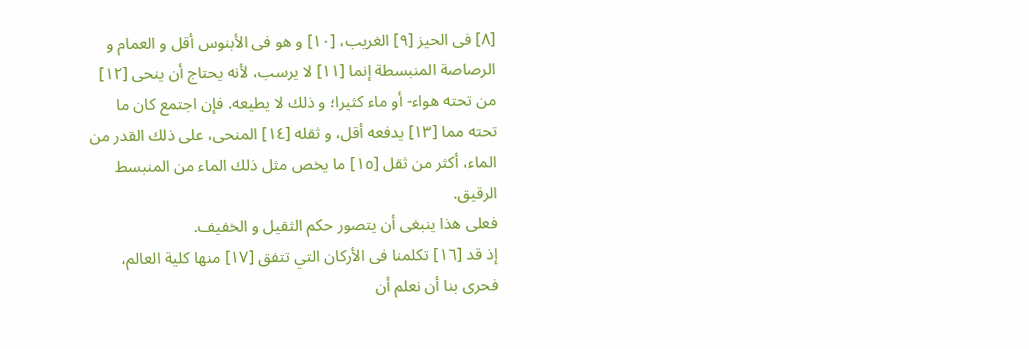[٨] فى الحيز [٩] الغريب، [١٠] و هو فى الأبنوس أقل و العمام و الرصاصة المنبسطة إنما [١١] لا يرسب، لأنه يحتاج أن ينحى [١٢] من تحته هواء- أو ماء كثيرا؛ و ذلك لا يطيعه. فإن اجتمع كان ما تحته مما [١٣] يدفعه أقل، و ثقله [١٤] المنحى، على ذلك القدر من الماء، أكثر من ثقل [١٥] ما يخص مثل ذلك الماء من المنبسط الرقيق.
فعلى هذا ينبغى أن يتصور حكم الثقيل و الخفيف.
إذ قد [١٦] تكلمنا فى الأركان التي تتفق [١٧] منها كلية العالم، فحرى بنا أن نعلم أن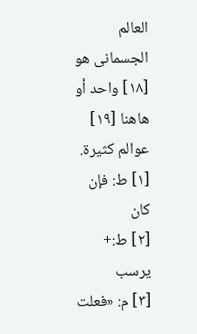العالم الجسمانى هو [١٨] واحد أو هاهنا [١٩] عوالم كثيرة.
[١] ط: فإن كان
[٢] ط:+ يرسب
[٣] م: «فعلت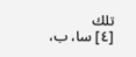تلك
[٤] سا، ب،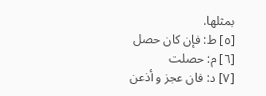بمثلها.
[٥] ط: فإن كان حصل
[٦] م: حصلت
[٧] د: فان عجز و أذعن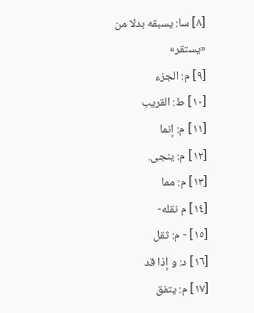[٨] سا: يسبقه بدلا من «يستقر»
[٩] م: الجزء
[١٠] ط: القريب
[١١] م: إنما
[١٢] م: ينجى.
[١٣] م: مما
[١٤] م نقله-
[١٥] - م: ثقل
[١٦] د: و إذا قد
[١٧] م: يتفق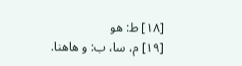[١٨] ط: هو
[١٩] م، سا، ب: و هاهنا.